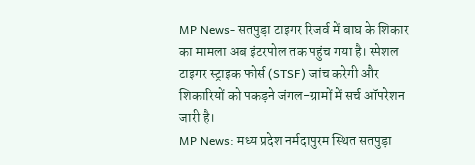MP News- सतपुड़ा टाइगर रिजर्व में बाघ के शिकार का मामला अब इंटरपोल तक पहुंच गया है। स्पेशल टाइगर स्ट्राइक फोर्स (STSF) जांच करेगी और शिकारियों को पकड़ने जंगल-ग्रामों में सर्च ऑपरेशन जारी है।
MP News: मध्य प्रदेश नर्मदापुरम स्थित सतपुड़ा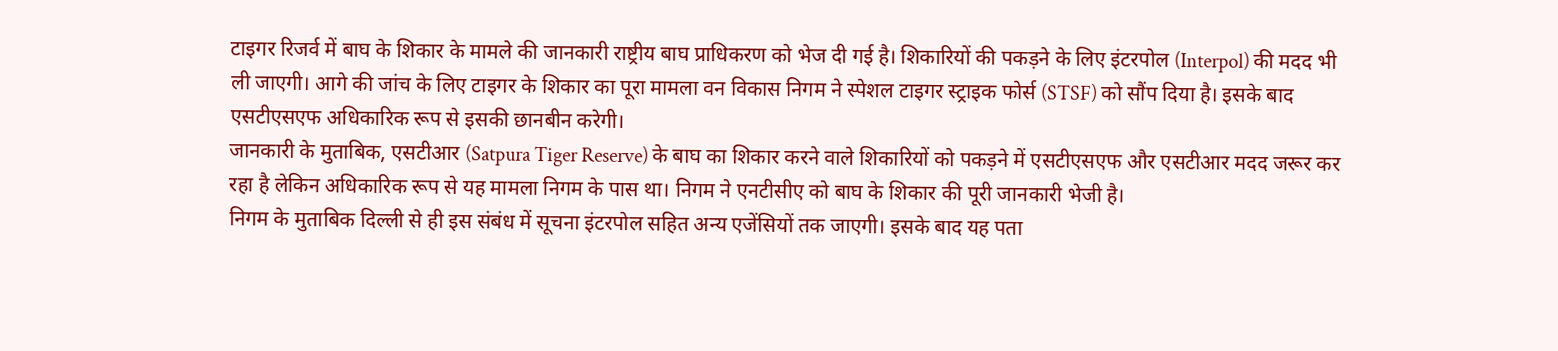टाइगर रिजर्व में बाघ के शिकार के मामले की जानकारी राष्ट्रीय बाघ प्राधिकरण को भेज दी गई है। शिकारियों की पकड़ने के लिए इंटरपोल (Interpol) की मदद भी ली जाएगी। आगे की जांच के लिए टाइगर के शिकार का पूरा मामला वन विकास निगम ने स्पेशल टाइगर स्ट्राइक फोर्स (STSF) को सौंप दिया है। इसके बाद एसटीएसएफ अधिकारिक रूप से इसकी छानबीन करेगी।
जानकारी के मुताबिक, एसटीआर (Satpura Tiger Reserve) के बाघ का शिकार करने वाले शिकारियों को पकड़ने में एसटीएसएफ और एसटीआर मदद जरूर कर रहा है लेकिन अधिकारिक रूप से यह मामला निगम के पास था। निगम ने एनटीसीए को बाघ के शिकार की पूरी जानकारी भेजी है।
निगम के मुताबिक दिल्ली से ही इस संबंध में सूचना इंटरपोल सहित अन्य एजेंसियों तक जाएगी। इसके बाद यह पता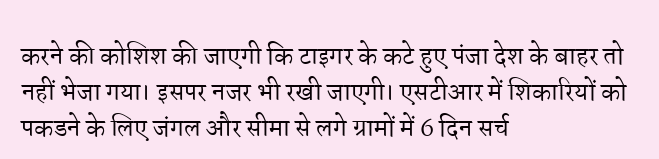करने की कोशिश की जाएगी कि टाइगर के कटे हुए पंजा देश के बाहर तो नहीं भेजा गया। इसपर नजर भी रखी जाएगी। एसटीआर में शिकारियों को पकडने के लिए जंगल और सीमा से लगे ग्रामों में 6 दिन सर्च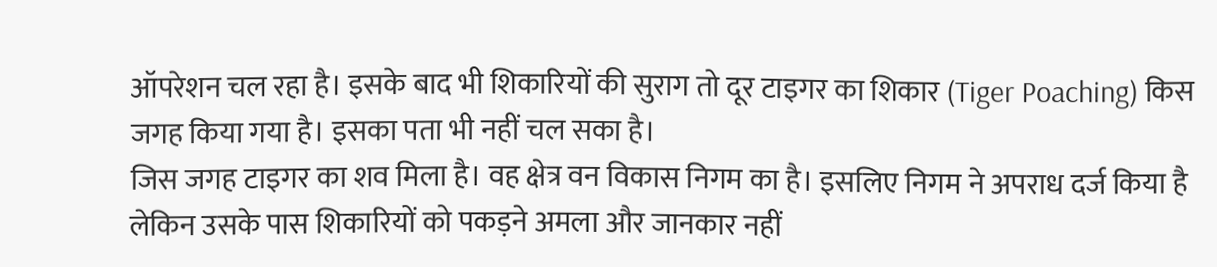ऑपरेशन चल रहा है। इसके बाद भी शिकारियों की सुराग तो दूर टाइगर का शिकार (Tiger Poaching) किस जगह किया गया है। इसका पता भी नहीं चल सका है।
जिस जगह टाइगर का शव मिला है। वह क्षेत्र वन विकास निगम का है। इसलिए निगम ने अपराध दर्ज किया है लेकिन उसके पास शिकारियों को पकड़ने अमला और जानकार नहीं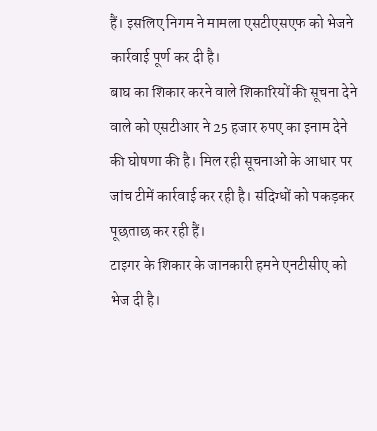हैं। इसलिए निगम ने मामला एसटीएसएफ को भेजने कार्रवाई पूर्ण कर दी है।
बाघ का शिकार करने वाले शिकारियों की सूचना देने वाले को एसटीआर ने 25 हजार रुपए का इनाम देने की घोषणा की है। मिल रही सूचनाओं के आधार पर जांच टीमें कार्रवाई कर रही है। संदिग्धों को पकड़कर पूछताछ कर रही हैं।
टाइगर के शिकार के जानकारी हमने एनटीसीए को भेज दी है।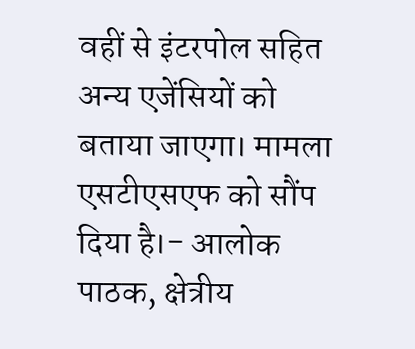वहीं से इंटरपोल सहित अन्य एजेंसियों को बताया जाएगा। मामला एसटीएसएफ को सौंप दिया है।- आलोक पाठक, क्षेत्रीय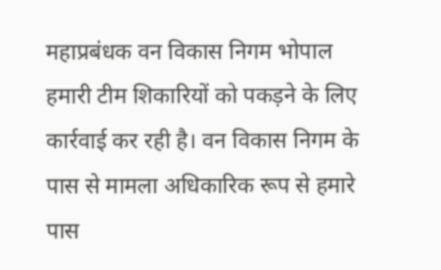महाप्रबंधक वन विकास निगम भोपाल
हमारी टीम शिकारियों को पकड़ने के लिए कार्रवाई कर रही है। वन विकास निगम के पास से मामला अधिकारिक रूप से हमारे पास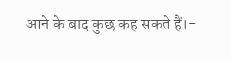आने के बाद कुछ कह सकते हैं।-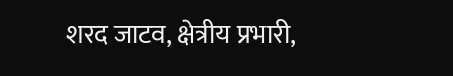शरद जाटव, क्षेत्रीय प्रभारी,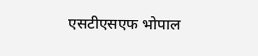एसटीएसएफ भोपाल